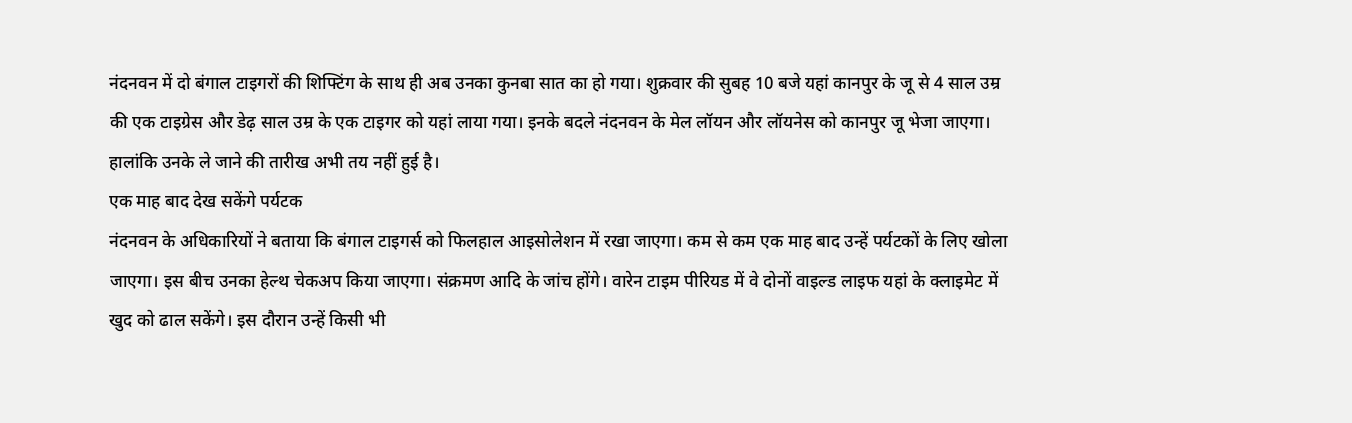नंदनवन में दो बंगाल टाइगरों की शिफ्टिंग के साथ ही अब उनका कुनबा सात का हो गया। शुक्रवार की सुबह 10 बजे यहां कानपुर के जू से 4 साल उम्र की एक टाइग्रेस और डेढ़ साल उम्र के एक टाइगर को यहां लाया गया। इनके बदले नंदनवन के मेल लॉयन और लॉयनेस को कानपुर जू भेजा जाएगा। हालांकि उनके ले जाने की तारीख अभी तय नहीं हुई है।
एक माह बाद देख सकेंगे पर्यटक
नंदनवन के अधिकारियों ने बताया कि बंगाल टाइगर्स को फिलहाल आइसोलेशन में रखा जाएगा। कम से कम एक माह बाद उन्हें पर्यटकों के लिए खोला जाएगा। इस बीच उनका हेल्थ चेकअप किया जाएगा। संक्रमण आदि के जांच होंगे। वारेन टाइम पीरियड में वे दोनों वाइल्ड लाइफ यहां के क्लाइमेट में खुद को ढाल सकेंगे। इस दौरान उन्हें किसी भी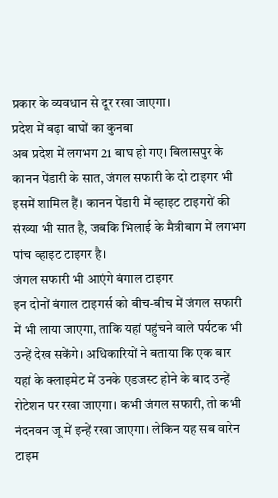प्रकार के व्यवधान से दूर रखा जाएगा।
प्रदेश में बढ़ा बाघों का कुनबा
अब प्रदेश में लगभग 21 बाघ हो गए। बिलासपुर के कानन पेंडारी के सात, जंगल सफारी के दो टाइगर भी इसमें शामिल हैं। कानन पेंडारी में व्हाइट टाइगरों की संख्या भी सात है, जबकि भिलाई के मैत्रीबाग में लगभग पांच व्हाइट टाइगर है।
जंगल सफारी भी आएंगे बंगाल टाइगर
इन दोनों बंगाल टाइगर्स को बीच-बीच में जंगल सफारी में भी लाया जाएगा, ताकि यहां पहुंचने वाले पर्यटक भी उन्हें देख सकेंगे। अधिकारियों ने बताया कि एक बार यहां के क्लाइमेट में उनके एडजस्ट होने के बाद उन्हें रोटेशन पर रखा जाएगा। कभी जंगल सफारी, तो कभी नंदनवन जू में इन्हें रखा जाएगा। लेकिन यह सब वारेन टाइम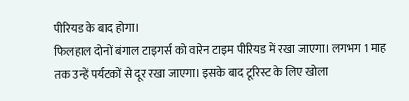पीरियड के बाद होगा।
फिलहाल दोनों बंगाल टाइगर्स को वारेन टाइम पीरियड में रखा जाएगा। लगभग 1 माह तक उन्हें पर्यटकों से दूर रखा जाएगा। इसके बाद टूरिस्ट के लिए खोला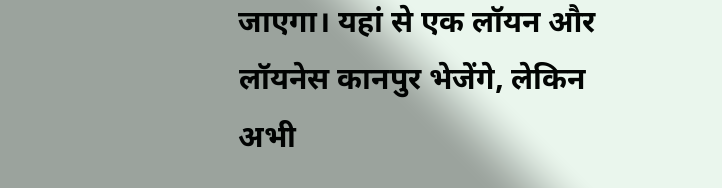जाएगा। यहां से एक लॉयन और लॉयनेस कानपुर भेजेंगे, लेकिन अभी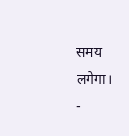समय लगेगा।
-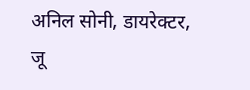अनिल सोनी, डायरेक्टर, जू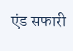एंड सफारी